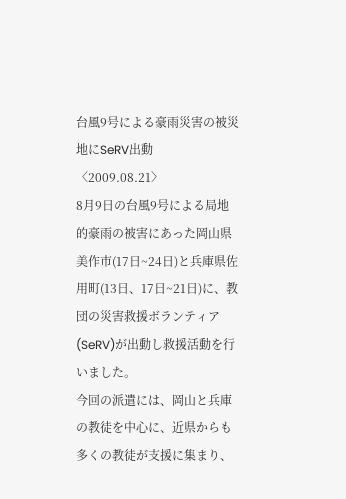台風9号による豪雨災害の被災地にSeRV出動
〈2009.08.21〉
8月9日の台風9号による局地的豪雨の被害にあった岡山県美作市(17日~24日)と兵庫県佐用町(13日、17日~21日)に、教団の災害救援ボランティア(SeRV)が出動し救援活動を行いました。
今回の派遣には、岡山と兵庫の教徒を中心に、近県からも多くの教徒が支援に集まり、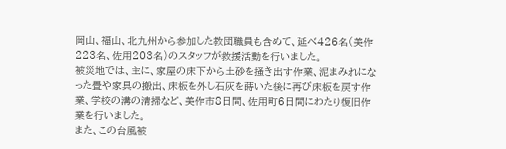岡山、福山、北九州から参加した教団職員も含めて、延べ426名(美作223名、佐用203名)のスタッフが救援活動を行いました。
被災地では、主に、家屋の床下から土砂を掻き出す作業、泥まみれになった畳や家具の搬出、床板を外し石灰を蒔いた後に再び床板を戻す作業、学校の溝の清掃など、美作市8日間、佐用町6日間にわたり復旧作業を行いました。
また、この台風被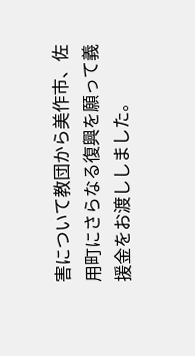害について教団から美作市、佐用町にさらなる復興を願って義援金をお渡ししました。